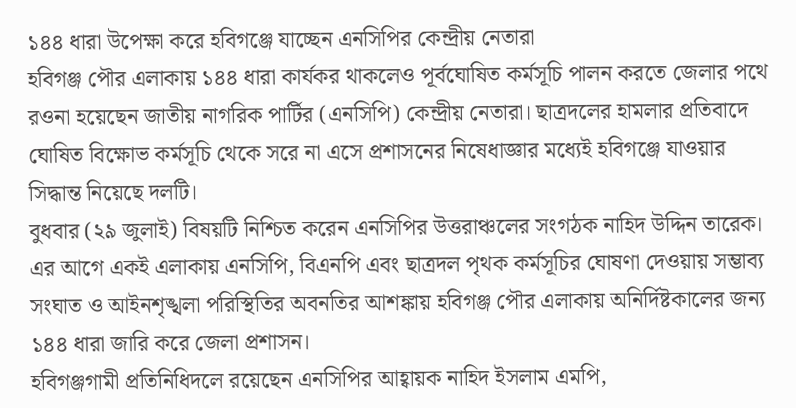১৪৪ ধারা উপেক্ষা করে হবিগঞ্জে যাচ্ছেন এনসিপির কেন্দ্রীয় নেতারা
হবিগঞ্জ পৌর এলাকায় ১৪৪ ধারা কার্যকর থাকলেও পূর্বঘোষিত কর্মসূচি পালন করতে জেলার পথে রওনা হয়েছেন জাতীয় নাগরিক পার্টির (এনসিপি) কেন্দ্রীয় নেতারা। ছাত্রদলের হামলার প্রতিবাদে ঘোষিত বিক্ষোভ কর্মসূচি থেকে সরে না এসে প্রশাসনের নিষেধাজ্ঞার মধ্যেই হবিগঞ্জে যাওয়ার সিদ্ধান্ত নিয়েছে দলটি।
বুধবার (২৯ জুলাই) বিষয়টি নিশ্চিত করেন এনসিপির উত্তরাঞ্চলের সংগঠক নাহিদ উদ্দিন তারেক।
এর আগে একই এলাকায় এনসিপি, বিএনপি এবং ছাত্রদল পৃথক কর্মসূচির ঘোষণা দেওয়ায় সম্ভাব্য সংঘাত ও আইনশৃঙ্খলা পরিস্থিতির অবনতির আশঙ্কায় হবিগঞ্জ পৌর এলাকায় অনির্দিষ্টকালের জন্য ১৪৪ ধারা জারি করে জেলা প্রশাসন।
হবিগঞ্জগামী প্রতিনিধিদলে রয়েছেন এনসিপির আহ্বায়ক নাহিদ ইসলাম এমপি,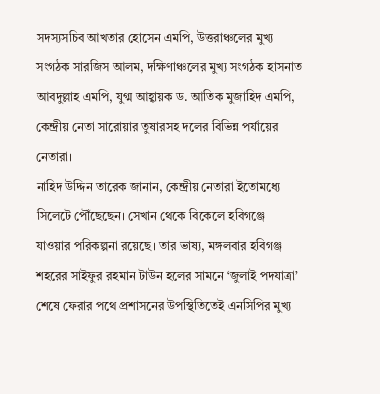সদস্যসচিব আখতার হোসেন এমপি, উত্তরাঞ্চলের মুখ্য সংগঠক সারজিস আলম, দক্ষিণাঞ্চলের মুখ্য সংগঠক হাসনাত আবদুল্লাহ এমপি, যুগ্ম আহ্বায়ক ড. আতিক মুজাহিদ এমপি, কেন্দ্রীয় নেতা সারোয়ার তুষারসহ দলের বিভিন্ন পর্যায়ের নেতারা।
নাহিদ উদ্দিন তারেক জানান, কেন্দ্রীয় নেতারা ইতোমধ্যে সিলেটে পৌঁছেছেন। সেখান থেকে বিকেলে হবিগঞ্জে যাওয়ার পরিকল্পনা রয়েছে। তার ভাষ্য, মঙ্গলবার হবিগঞ্জ শহরের সাইফুর রহমান টাউন হলের সামনে ‘জুলাই পদযাত্রা’ শেষে ফেরার পথে প্রশাসনের উপস্থিতিতেই এনসিপির মুখ্য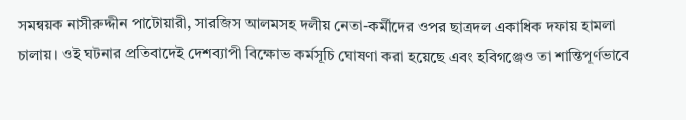সমন্বয়ক নাসীরুদ্দীন পাটোয়ারী, সারজিস আলমসহ দলীয় নেতা-কর্মীদের ওপর ছাত্রদল একাধিক দফায় হামলা চালায়। ওই ঘটনার প্রতিবাদেই দেশব্যাপী বিক্ষোভ কর্মসূচি ঘোষণা করা হয়েছে এবং হবিগঞ্জেও তা শান্তিপূর্ণভাবে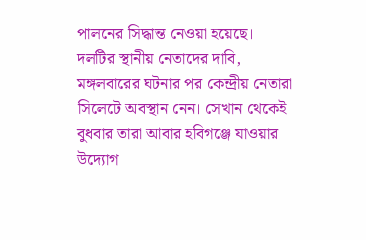পালনের সিদ্ধান্ত নেওয়া হয়েছে।
দলটির স্থানীয় নেতাদের দাবি, মঙ্গলবারের ঘটনার পর কেন্দ্রীয় নেতারা সিলেটে অবস্থান নেন। সেখান থেকেই বুধবার তারা আবার হবিগঞ্জে যাওয়ার উদ্যোগ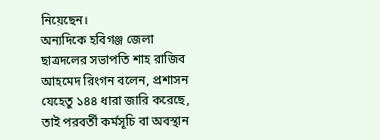নিয়েছেন।
অন্যদিকে হবিগঞ্জ জেলা ছাত্রদলের সভাপতি শাহ রাজিব আহমেদ রিংগন বলেন, প্রশাসন যেহেতু ১৪৪ ধারা জারি করেছে, তাই পরবর্তী কর্মসূচি বা অবস্থান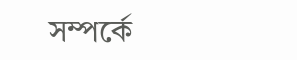সম্পর্কে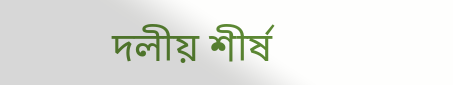দলীয় শীর্ষ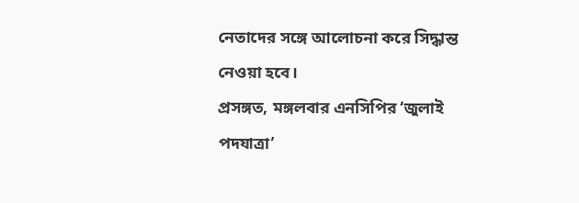নেতাদের সঙ্গে আলোচনা করে সিদ্ধান্ত নেওয়া হবে।
প্রসঙ্গত, মঙ্গলবার এনসিপির ‘জুলাই পদযাত্রা’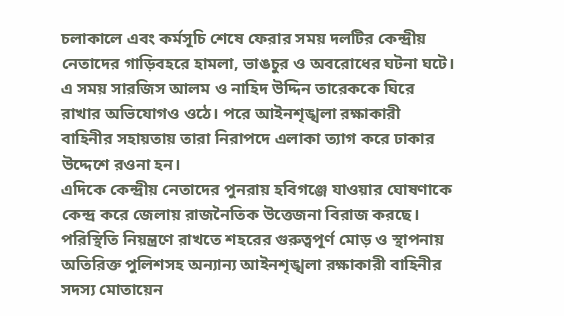চলাকালে এবং কর্মসূচি শেষে ফেরার সময় দলটির কেন্দ্রীয় নেতাদের গাড়িবহরে হামলা, ভাঙচুর ও অবরোধের ঘটনা ঘটে। এ সময় সারজিস আলম ও নাহিদ উদ্দিন তারেককে ঘিরে রাখার অভিযোগও ওঠে। পরে আইনশৃঙ্খলা রক্ষাকারী বাহিনীর সহায়তায় তারা নিরাপদে এলাকা ত্যাগ করে ঢাকার উদ্দেশে রওনা হন।
এদিকে কেন্দ্রীয় নেতাদের পুনরায় হবিগঞ্জে যাওয়ার ঘোষণাকে কেন্দ্র করে জেলায় রাজনৈতিক উত্তেজনা বিরাজ করছে। পরিস্থিতি নিয়ন্ত্রণে রাখতে শহরের গুরুত্বপূর্ণ মোড় ও স্থাপনায় অতিরিক্ত পুলিশসহ অন্যান্য আইনশৃঙ্খলা রক্ষাকারী বাহিনীর সদস্য মোতায়েন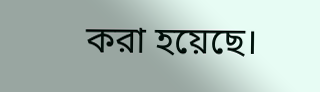করা হয়েছে।